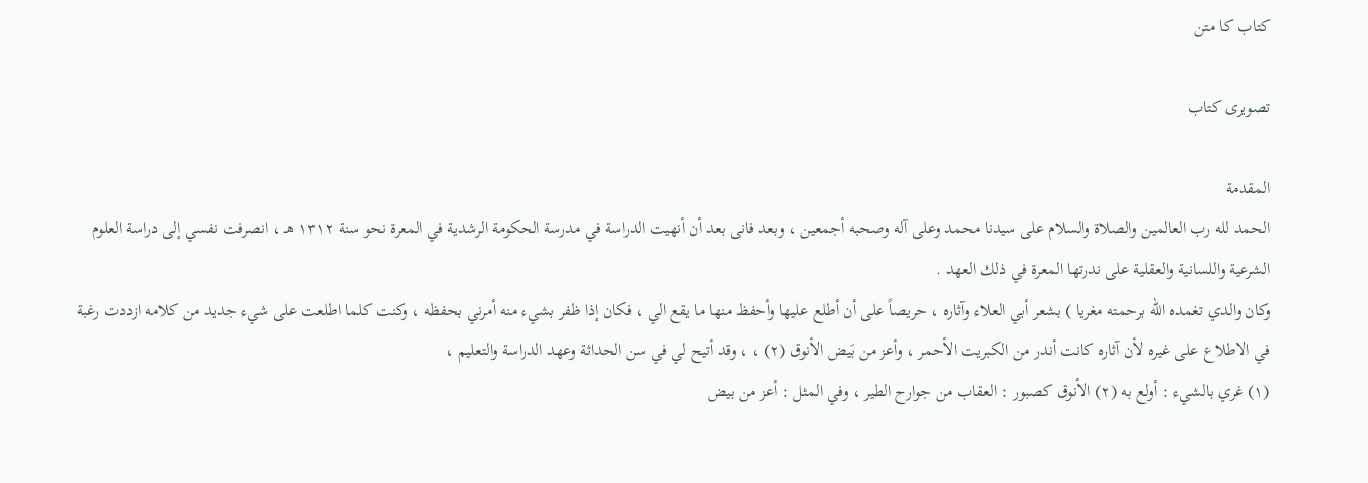کتاب کا متن

تصویری کتاب

المقدمة
الحمد لله رب العالمين والصلاة والسلام على سيدنا محمد وعلى آله وصحبه أجمعين ، وبعد فانى بعد أن أنهيت الدراسة في مدرسة الحكومة الرشدية في المعرة نحو سنة ١٣١٢ هـ ، انصرفت نفسي إلى دراسة العلوم الشرعية واللسانية والعقلية على ندرتها المعرة في ذلك العهد .
وكان والدي تغمده الله برحمته مغريا ) بشعر أبي العلاء وآثاره ، حريصاً على أن أطلع عليها وأحفظ منها ما يقع الي ، فكان إذا ظفر بشيء منه أمرني بحفظه ، وكنت كلما اطلعت على شيء جديد من كلامه ازددت رغبة في الاطلاع على غيره لأن آثاره كانت أندر من الكبريت الأحمر ، وأعز من بَيض الأنوق (٢) ، ، وقد أتيح لي في سن الحداثة وعهد الدراسة والتعليم ،
(۱) غري بالشيء : أولع به (۲) الأنوق كصبور : العقاب من جوارح الطير ، وفي المثل : أعز من بيض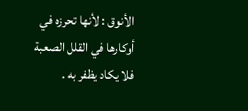الأنوق : لأنها تحرزه في أوكارها في القلل الصعبة فلا يكاد يظفر به .